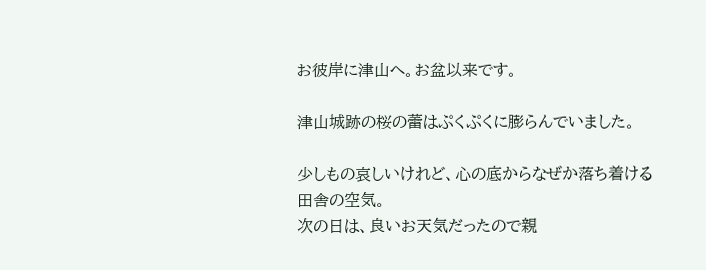お彼岸に津山へ。お盆以来です。

津山城跡の桜の蕾はぷくぷくに膨らんでいました。

少しもの哀しいけれど、心の底からなぜか落ち着ける田舎の空気。
次の日は、良いお天気だったので親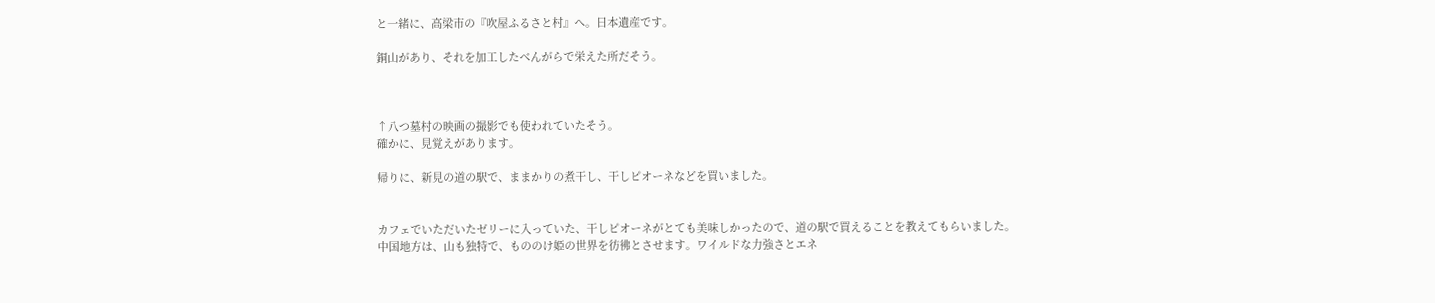と一緒に、高梁市の『吹屋ふるさと村』へ。日本遺産です。

銅山があり、それを加工したべんがらで栄えた所だそう。



↑八つ墓村の映画の撮影でも使われていたそう。
確かに、見覚えがあります。

帰りに、新見の道の駅で、ままかりの煮干し、干しピオーネなどを買いました。


カフェでいただいたゼリーに入っていた、干しピオーネがとても美味しかったので、道の駅で買えることを教えてもらいました。
中国地方は、山も独特で、もののけ姫の世界を彷彿とさせます。ワイルドな力強さとエネ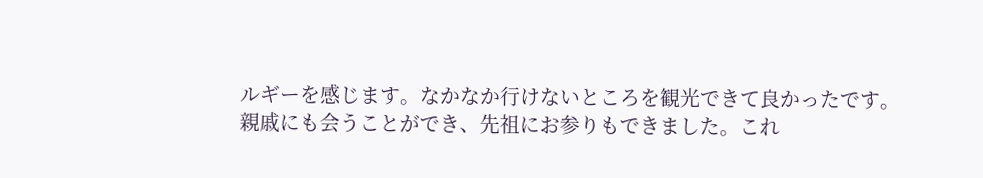ルギーを感じます。なかなか行けないところを観光できて良かったです。
親戚にも会うことができ、先祖にお参りもできました。これ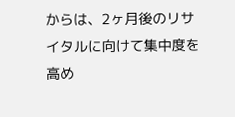からは、2ヶ月後のリサイタルに向けて集中度を高め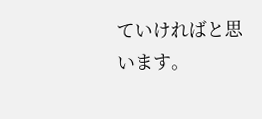ていければと思います。